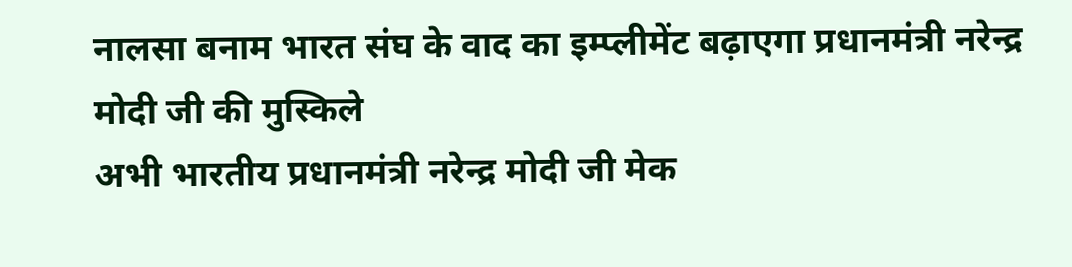नालसा बनाम भारत संघ के वाद का इम्प्लीमेंट बढ़ाएगा प्रधानमंत्री नरेन्द्र मोदी जी की मुस्किले
अभी भारतीय प्रधानमंत्री नरेन्द्र मोदी जी मेक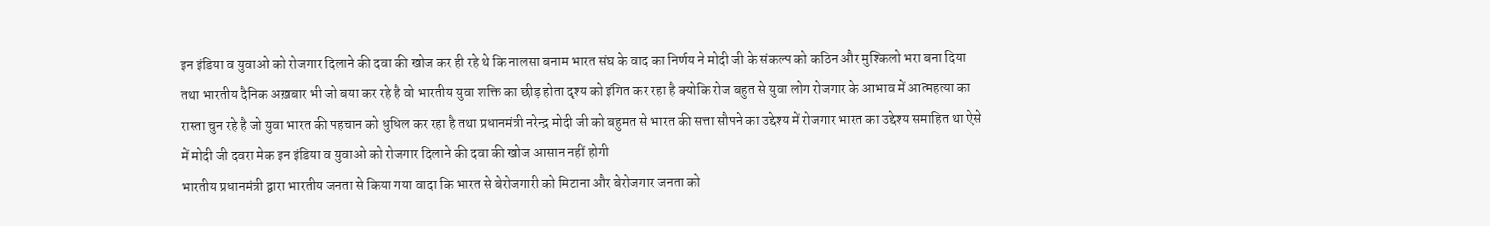इन इंडिया व युवाओ को रोजगार दिलाने की दवा की खोज कर ही रहे थे कि नालसा बनाम भारत संघ के वाद का निर्णय ने मोदी जी के संकल्प को कठिन और मुश्किलो भरा बना दिया तथा भारतीय दैनिक अख़बार भी जो बया कर रहे है वो भारतीय युवा शक्ति का छीड़ होता दृश्य को इंगित कर रहा है क्योकि रोज बहुत से युवा लोग रोजगार के आभाव में आत्महत्या का रास्ता चुन रहे है जो युवा भारत की पहचान को धुधिल कर रहा है तथा प्रधानमंत्री नरेन्द्र मोदी जी को बहुमत से भारत की सत्ता सौपने का उद्देश्य में रोजगार भारत का उद्देश्य समाहित था ऐसे में मोदी जी दवरा मेक इन इंडिया व युवाओ को रोजगार दिलाने की दवा की खोज आसान नहीं होगी
भारतीय प्रधानमंत्री द्वारा भारतीय जनता से किया गया वादा कि भारत से बेरोजगारी को मिटाना और बेरोजगार जनता को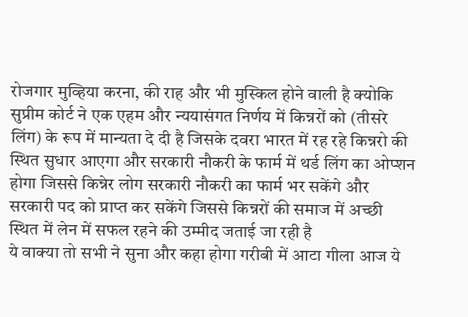रोजगार मुव्हिया करना, की राह और भी मुस्किल होने वाली है क्योकि सुप्रीम कोर्ट ने एक एहम और न्ययासंगत निर्णय में किन्नरों को (तीसरे लिंग) के रूप में मान्यता दे दी है जिसके दवरा भारत में रह रहे किन्नरो की स्थित सुधार आएगा और सरकारी नौकरी के फार्म में थर्ड लिंग का ओप्शन होगा जिससे किन्नेर लोग सरकारी नौकरी का फार्म भर सकेंगे और सरकारी पद को प्राप्त कर सकेंगे जिससे किन्नरों की समाज में अच्छी स्थित में लेन में सफल रहने की उम्मीद जताई जा रही है
ये वाक्या तो सभी ने सुना और कहा होगा गरीबी में आटा गीला आज ये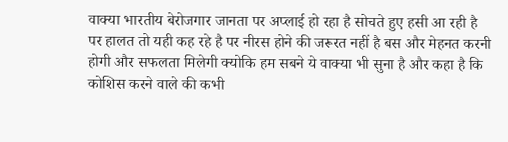वाक्या भारतीय बेरोजगार जानता पर अप्लाई हो रहा है सोचते हुए हसी आ रही है पर हालत तो यही कह रहे है पर नीरस होने की जरूरत नहीं है बस और मेहनत करनी होगी और सफलता मिलेगी क्योकि हम सबने ये वाक्या भी सुना है और कहा है कि कोशिस करने वाले की कभी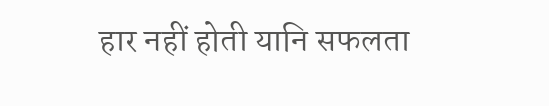हार नहीं होती यानि सफलता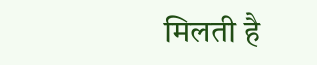मिलती है